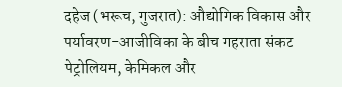दहेज (भरूच, गुजरात): औद्योगिक विकास और पर्यावरण-आजीविका के बीच गहराता संकट
पेट्रोलियम, केमिकल और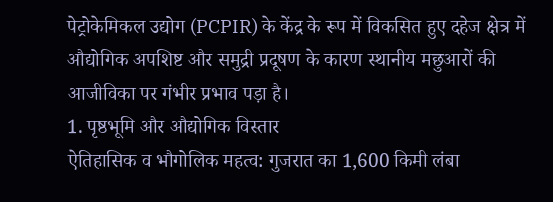पेट्रोकेमिकल उद्योग (PCPIR) के केंद्र के रूप में विकसित हुए दहेज क्षेत्र में औद्योगिक अपशिष्ट और समुद्री प्रदूषण के कारण स्थानीय मछुआरों की आजीविका पर गंभीर प्रभाव पड़ा है।
1. पृष्ठभूमि और औद्योगिक विस्तार
ऐतिहासिक व भौगोलिक महत्व: गुजरात का 1,600 किमी लंबा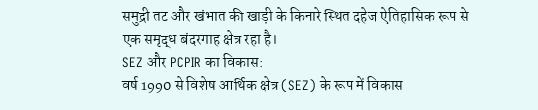समुद्री तट और खंभात की खाड़ी के किनारे स्थित दहेज ऐतिहासिक रूप से एक समृद्ध बंदरगाह क्षेत्र रहा है।
SEZ और PCPIR का विकास:
वर्ष 1990 से विशेष आर्थिक क्षेत्र (SEZ) के रूप में विकास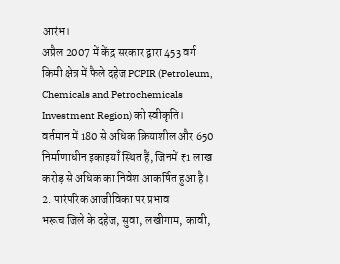आरंभ।
अप्रैल 2007 में केंद्र सरकार द्वारा 453 वर्ग किमी क्षेत्र में फैले दहेज PCPIR (Petroleum, Chemicals and Petrochemicals Investment Region) को स्वीकृति।
वर्तमान में 180 से अधिक क्रियाशील और 650 निर्माणाधीन इकाइयाँ स्थित हैं, जिनमें ₹1 लाख करोड़ से अधिक का निवेश आकर्षित हुआ है।
2. पारंपरिक आजीविका पर प्रभाव
भरूच जिले के दहेज, सुवा, लखीगाम, कावी,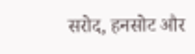सरोद, हनसोट और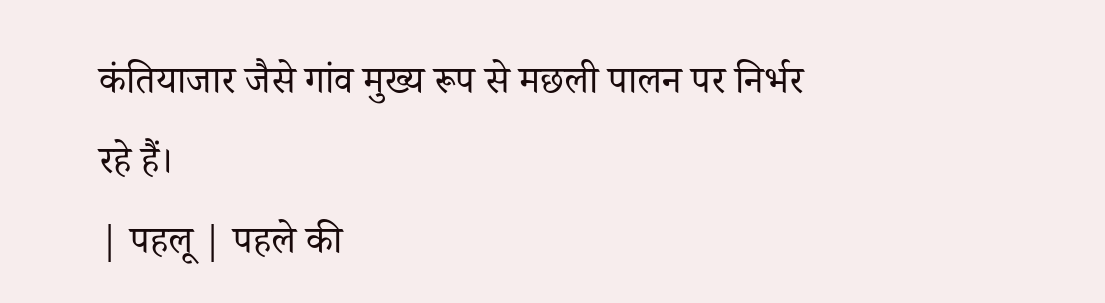कंतियाजार जैसे गांव मुख्य रूप से मछली पालन पर निर्भर रहे हैं।
| पहलू | पहले की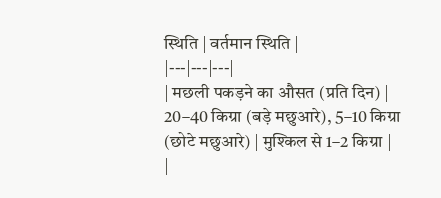स्थिति | वर्तमान स्थिति |
|---|---|---|
| मछली पकड़ने का औसत (प्रति दिन) | 20–40 किग्रा (बड़े मछुआरे), 5–10 किग्रा (छोटे मछुआरे) | मुश्किल से 1–2 किग्रा |
|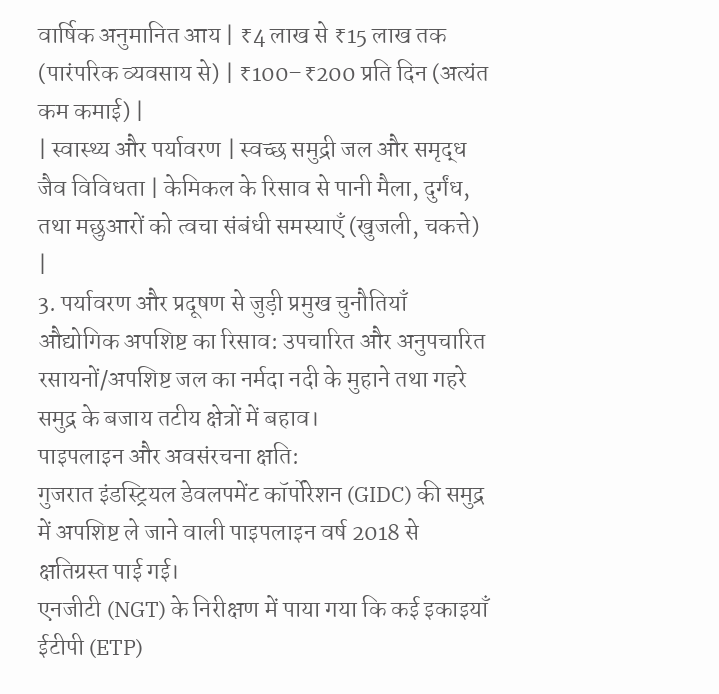वार्षिक अनुमानित आय | ₹4 लाख से ₹15 लाख तक (पारंपरिक व्यवसाय से) | ₹100–₹200 प्रति दिन (अत्यंत कम कमाई) |
| स्वास्थ्य और पर्यावरण | स्वच्छ समुद्री जल और समृद्ध जैव विविधता | केमिकल के रिसाव से पानी मैला, दुर्गंध, तथा मछुआरों को त्वचा संबंधी समस्याएँ (खुजली, चकत्ते) |
3. पर्यावरण और प्रदूषण से जुड़ी प्रमुख चुनौतियाँ
औद्योगिक अपशिष्ट का रिसाव: उपचारित और अनुपचारित रसायनों/अपशिष्ट जल का नर्मदा नदी के मुहाने तथा गहरे समुद्र के बजाय तटीय क्षेत्रों में बहाव।
पाइपलाइन और अवसंरचना क्षति:
गुजरात इंडस्ट्रियल डेवलपमेंट कॉर्पोरेशन (GIDC) की समुद्र में अपशिष्ट ले जाने वाली पाइपलाइन वर्ष 2018 से क्षतिग्रस्त पाई गई।
एनजीटी (NGT) के निरीक्षण में पाया गया कि कई इकाइयाँ ईटीपी (ETP)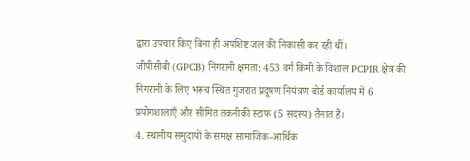द्वारा उपचार किए बिना ही अपशिष्ट जल की निकासी कर रही थीं।
जीपीसीबी (GPCB) निगरानी क्षमता: 453 वर्ग किमी के विशाल PCPIR क्षेत्र की निगरानी के लिए भरूच स्थित गुजरात प्रदूषण नियंत्रण बोर्ड कार्यालय में 6 प्रयोगशालाएँ और सीमित तकनीकी स्टाफ (5 सदस्य) तैनात हैं।
4. स्थानीय समुदायों के समक्ष सामाजिक-आर्थिक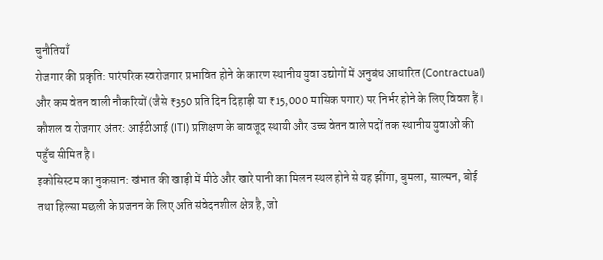चुनौतियाँ
रोजगार की प्रकृति: पारंपरिक स्वरोजगार प्रभावित होने के कारण स्थानीय युवा उद्योगों में अनुबंध आधारित (Contractual) और कम वेतन वाली नौकरियों (जैसे ₹350 प्रति दिन दिहाड़ी या ₹15,000 मासिक पगार) पर निर्भर होने के लिए विवश हैं।
कौशल व रोजगार अंतर: आईटीआई (ITI) प्रशिक्षण के बावजूद स्थायी और उच्च वेतन वाले पदों तक स्थानीय युवाओं की पहुँच सीमित है।
इकोसिस्टम का नुकसान: खंभात की खाड़ी में मीठे और खारे पानी का मिलन स्थल होने से यह झींगा, बुमला, साल्मन, बोई तथा हिल्सा मछली के प्रजनन के लिए अति संवेदनशील क्षेत्र है, जो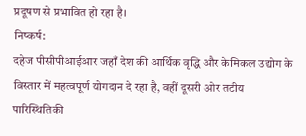प्रदूषण से प्रभावित हो रहा है।
निष्कर्ष:
दहेज पीसीपीआईआर जहाँ देश की आर्थिक वृद्धि और केमिकल उद्योग के विस्तार में महत्वपूर्ण योगदान दे रहा है, वहीं दूसरी ओर तटीय पारिस्थितिकी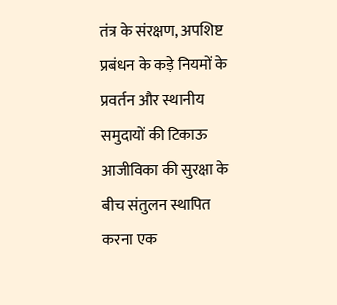तंत्र के संरक्षण, अपशिष्ट प्रबंधन के कड़े नियमों के प्रवर्तन और स्थानीय समुदायों की टिकाऊ आजीविका की सुरक्षा के बीच संतुलन स्थापित करना एक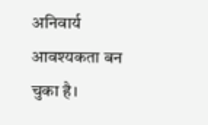अनिवार्य आवश्यकता बन चुका है।